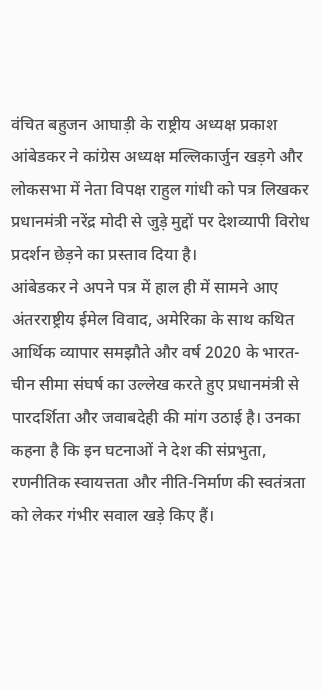वंचित बहुजन आघाड़ी के राष्ट्रीय अध्यक्ष प्रकाश आंबेडकर ने कांग्रेस अध्यक्ष मल्लिकार्जुन खड़गे और लोकसभा में नेता विपक्ष राहुल गांधी को पत्र लिखकर प्रधानमंत्री नरेंद्र मोदी से जुड़े मुद्दों पर देशव्यापी विरोध प्रदर्शन छेड़ने का प्रस्ताव दिया है।
आंबेडकर ने अपने पत्र में हाल ही में सामने आए अंतरराष्ट्रीय ईमेल विवाद, अमेरिका के साथ कथित आर्थिक व्यापार समझौते और वर्ष 2020 के भारत-चीन सीमा संघर्ष का उल्लेख करते हुए प्रधानमंत्री से पारदर्शिता और जवाबदेही की मांग उठाई है। उनका कहना है कि इन घटनाओं ने देश की संप्रभुता, रणनीतिक स्वायत्तता और नीति-निर्माण की स्वतंत्रता को लेकर गंभीर सवाल खड़े किए हैं।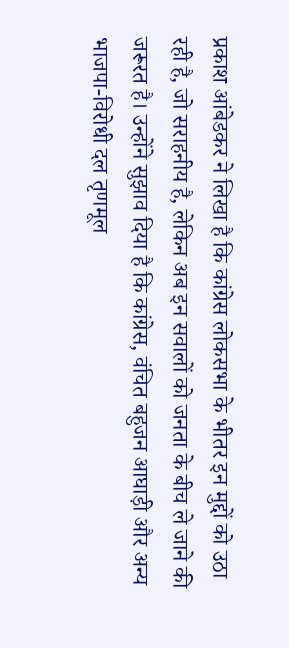प्रकाश आंबेडकर ने लिखा है कि कांग्रेस लोकसभा के भीतर इन मुद्दों को उठा रही है, जो सराहनीय है, लेकिन अब इन सवालों को जनता के बीच ले जाने की जरूरत है। उन्होंने सुझाव दिया है कि कांग्रेस, वंचित बहुजन आघाड़ी और अन्य भाजपा-विरोधी दल तृणमूल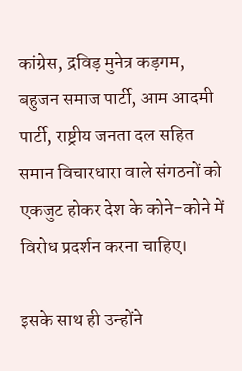कांग्रेस, द्रविड़ मुनेत्र कड़गम, बहुजन समाज पार्टी, आम आदमी पार्टी, राष्ट्रीय जनता दल सहित समान विचारधारा वाले संगठनों को एकजुट होकर देश के कोने-कोने में विरोध प्रदर्शन करना चाहिए।

इसके साथ ही उन्होंने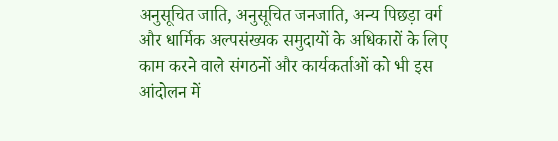अनुसूचित जाति, अनुसूचित जनजाति, अन्य पिछड़ा वर्ग और धार्मिक अल्पसंख्यक समुदायों के अधिकारों के लिए काम करने वाले संगठनों और कार्यकर्ताओं को भी इस आंदोलन में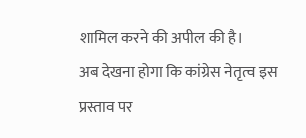शामिल करने की अपील की है।
अब देखना होगा कि कांग्रेस नेतृत्व इस प्रस्ताव पर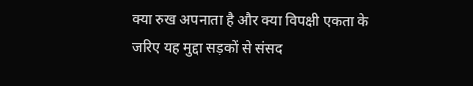क्या रुख अपनाता है और क्या विपक्षी एकता के जरिए यह मुद्दा सड़कों से संसद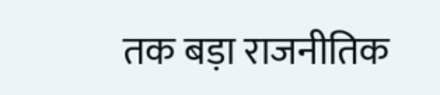तक बड़ा राजनीतिक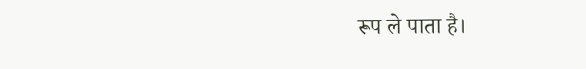रूप ले पाता है।